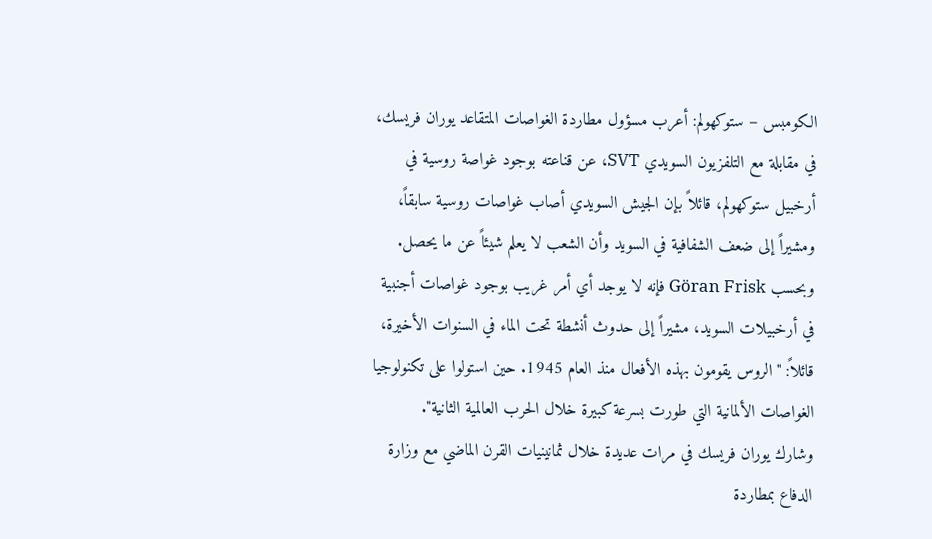الكومبس – ستوكهولم: أعرب مسؤول مطاردة الغواصات المتقاعد يوران فريسك، في مقابلة مع التلفزيون السويدي SVT، عن قناعته بوجود غواصة روسية في أرخبيل ستوكهولم، قائلاً بإن الجيش السويدي أصاب غواصات روسية سابقاً، ومشيراً إلى ضعف الشفافية في السويد وأن الشعب لا يعلم شيئاً عن ما يحصل.
وبحسب Göran Frisk فإنه لا يوجد أي أمر غريب بوجود غواصات أجنبية في أرخبيلات السويد، مشيراً إلى حدوث أنشطة تحت الماء في السنوات الأخيرة، قائلاً: "الروس يقومون بهذه الأفعال منذ العام 1945. حين استولوا على تكنولوجيا الغواصات الألمانية التي طورت بسرعة كبيرة خلال الحرب العالمية الثانية".
وشارك يوران فريسك في مرات عديدة خلال ثمانينيات القرن الماضي مع وزارة الدفاع بمطاردة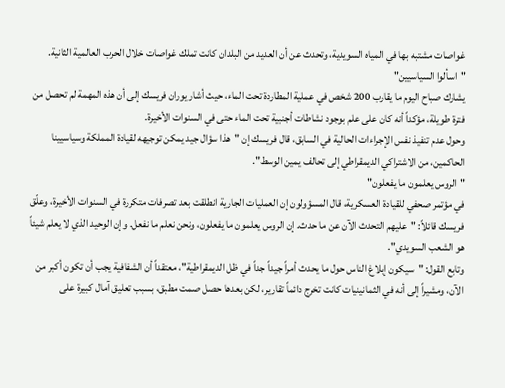غواصات مشتبه بها في المياه السويدية، وتحدث عن أن العديد من البلدان كانت تملك غواصات خلال الحرب العالمية الثانية.
"اسألوا السياسيين"
يشارك صباح اليوم ما يقارب 200 شخص في عملية المطاردة تحت الماء، حيث أشار يوران فريسك إلى أن هذه المهمة لم تحصل من فترة طويلة، مؤكداً أنه كان على علم بوجود نشاطات أجنبية تحت الماء حتى في السنوات الأخيرة.
وحول عدم تنفيذ نفس الإجراءات الحالية في السابق، قال فريسك إن "هذا سؤال جيد يمكن توجيهه لقيادة المملكة وسياسيينا الحاكمين، من الاشتراكي الديمقراطي إلى تحالف يمين الوسط".
"الروس يعلمون ما يفعلون"
في مؤتمر صحفي للقيادة العسكرية، قال المسؤولون إن العمليات الجارية انطلقت بعد تصرفات متكررة في السنوات الأخيرة، وعلّق فريسك قائلاً: "عليهم التحدث الآن عن ما حدث. إن الروس يعلمون ما يفعلون، ونحن نعلم ما نفعل. وإن الوحيد الذي لا يعلم شيئاً هو الشعب السويدي".
وتابع القول: "سيكون إبلاغ الناس حول ما يحدث أمراً جيداً جداً في ظل الديمقراطية"، معتقداً أن الشفافية يجب أن تكون أكبر من الآن، ومشيراً إلى أنه في الثمانينيات كانت تخرج دائماً تقارير، لكن بعدها حصل صمت مطبق، بسبب تعليق آمال كبيرة على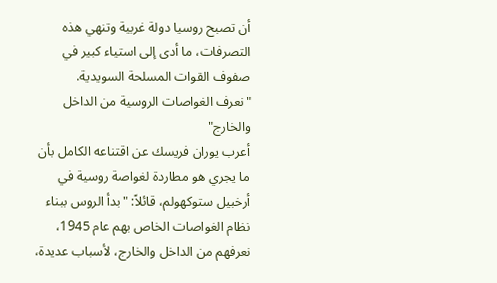أن تصبح روسيا دولة غربية وتنهي هذه التصرفات، ما أدى إلى استياء كبير في صفوف القوات المسلحة السويدية.
"نعرف الغواصات الروسية من الداخل والخارج"
أعرب يوران فريسك عن اقتناعه الكامل بأن ما يجري هو مطاردة لغواصة روسية في أرخبيل ستوكهولم، قائلاً: "بدأ الروس ببناء نظام الغواصات الخاص بهم عام 1945، نعرفهم من الداخل والخارج، لأسباب عديدة،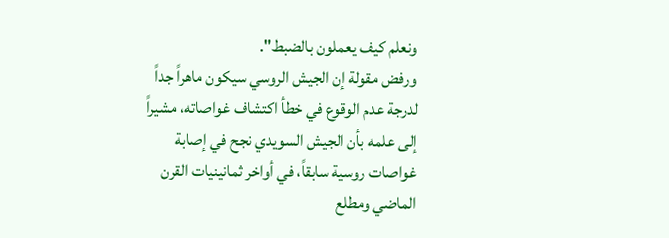ونعلم كيف يعملون بالضبط".
ورفض مقولة إن الجيش الروسي سيكون ماهراً جداً لدرجة عدم الوقوع في خطأ اكتشاف غواصاته، مشيراً إلى علمه بأن الجيش السويدي نجح في إصابة غواصات روسية سابقاً، في أواخر ثمانينيات القرن الماضي ومطلع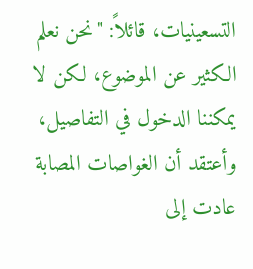التسعينيات، قائلاً: "نحن نعلم الكثير عن الموضوع، لكن لا يمكننا الدخول في التفاصيل، وأعتقد أن الغواصات المصابة عادت إلى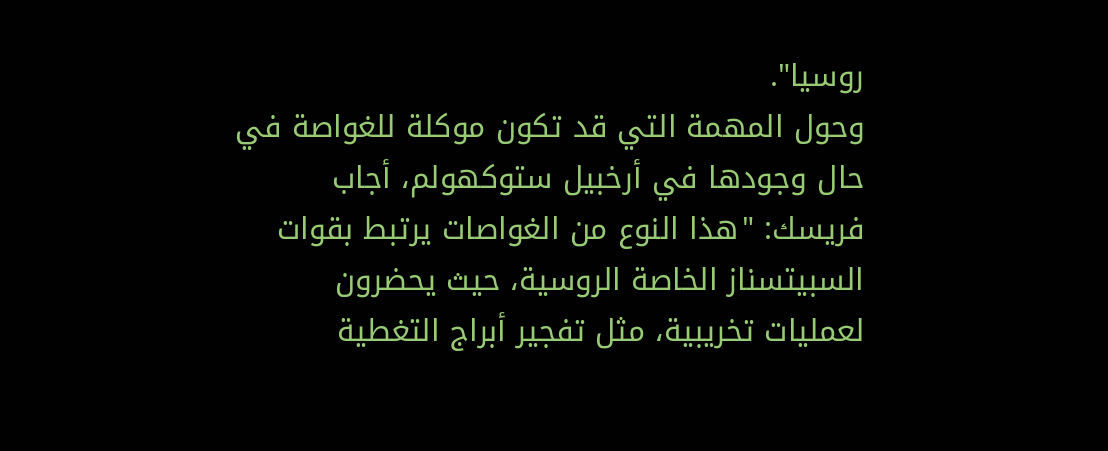روسيا".
وحول المهمة التي قد تكون موكلة للغواصة في حال وجودها في أرخبيل ستوكهولم، أجاب فريسك: "هذا النوع من الغواصات يرتبط بقوات السبيتسناز الخاصة الروسية، حيث يحضرون لعمليات تخريبية، مثل تفجير أبراج التغطية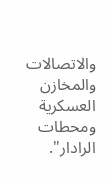والاتصالات والمخازن العسكرية ومحطات الرادار".